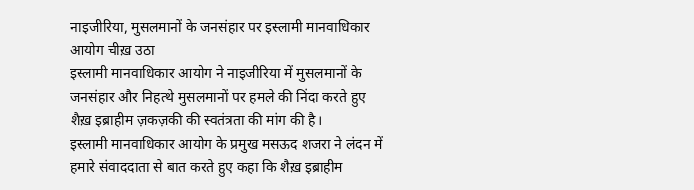नाइजीरिया, मुसलमानों के जनसंहार पर इस्लामी मानवाधिकार आयोग चीख़ उठा
इस्लामी मानवाधिकार आयोग ने नाइजीरिया में मुसलमानों के जनसंहार और निहत्थे मुसलमानों पर हमले की निंदा करते हुए शैख़ इब्राहीम ज़कज़की की स्वतंत्रता की मांग की है।
इस्लामी मानवाधिकार आयोग के प्रमुख मसऊद शजरा ने लंदन में हमारे संवाददाता से बात करते हुए कहा कि शैख़ इब्राहीम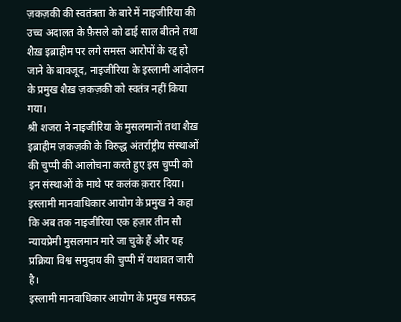ज़कज़की की स्वतंत्रता के बारे में नाइजीरिया की उच्च अदालत के फ़ैसले को ढाई साल बीतने तथा शैख़ इब्राहीम पर लगे समस्त आरोपों के रद्द हो जाने के बावजूद, नाइजीरिया के इस्लामी आंदोलन के प्रमुख शैख़ ज़कज़की को स्वतंत्र नहीं किया गया।
श्री शजरा ने नाइजीरिया के मुसलमानों तथा शैख़ इब्राहीम ज़कज़की के विरुद्ध अंतर्राष्ट्रीय संस्थाओं की चुप्पी की आलोचना करते हुए इस चुप्पी को इन संस्थाओं के माथे पर कलंक क़रार दिया।
इस्लामी मानवाधिकार आयोग के प्रमुख ने कहा कि अब तक नाइजीरिया एक हज़ार तीन सौ न्यायप्रेमी मुसलमान मारे जा चुके हैं और यह प्रक्रिया विश्व समुदाय की चुप्पी में यथावत जारी है।
इस्लामी मानवाधिकार आयोग के प्रमुख मसऊद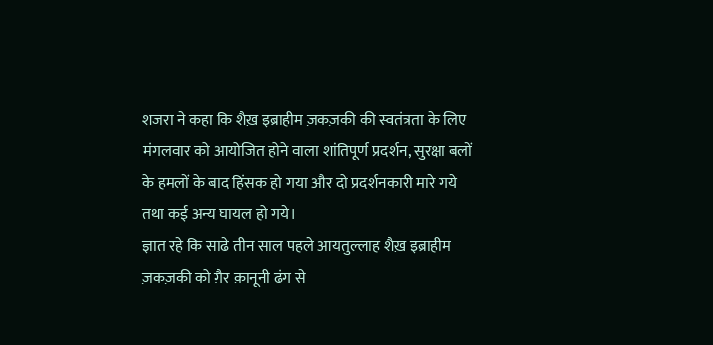शजरा ने कहा कि शैख़ इब्राहीम ज़कज़की की स्वतंत्रता के लिए मंगलवार को आयोजित होने वाला शांतिपूर्ण प्रदर्शन, सुरक्षा बलों के हमलों के बाद हिंसक हो गया और दो प्रदर्शनकारी मारे गये तथा कई अन्य घायल हो गये।
ज्ञात रहे कि साढे तीन साल पहले आयतुल्लाह शैख़ इब्राहीम ज़कज़की को ग़ैर क़ानूनी ढंग से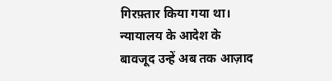गिरफ़्तार किया गया था।
न्यायालय के आदेश के बावजूद उन्हें अब तक आज़ाद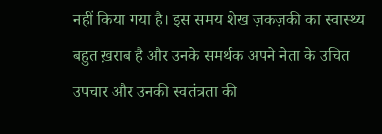नहीं किया गया है। इस समय शेख ज़कज़की का स्वास्थ्य बहुत ख़राब है और उनके समर्थक अपने नेता के उचित उपचार और उनकी स्वतंत्रता की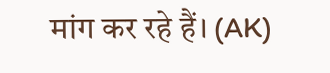मांग कर रहे हैं। (AK)